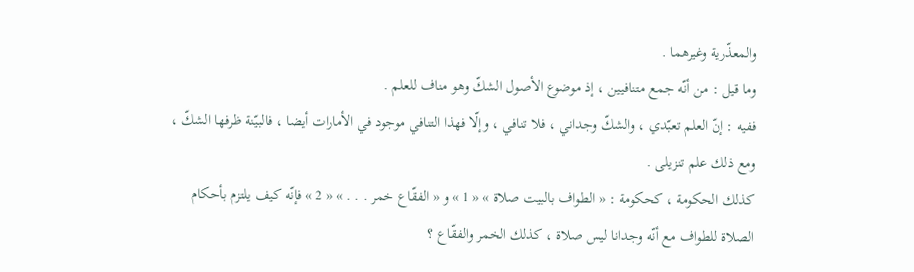والمعذّرية وغيرهما .
وما قيل : من أنّه جمع متنافيين ، إذ موضوع الأصول الشكّ وهو مناف للعلم .
ففيه : إنّ العلم تعبّدي ، والشكّ وجداني ، فلا تنافي ، وإلّا فهذا التنافي موجود في الأمارات أيضا ، فالبيّنة ظرفها الشكّ ، ومع ذلك علم تنزيلى .
كذلك الحكومة ، كحكومة : « الطواف بالبيت صلاة » « 1 » و « الفقّاع خمر . . . » « 2 » فإنّه كيف يلتزم بأحكام الصلاة للطواف مع أنّه وجدانا ليس صلاة ، كذلك الخمر والفقّاع ؟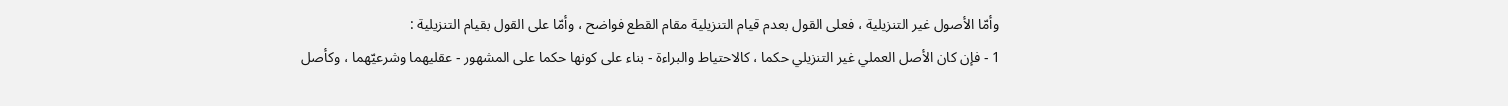وأمّا الأصول غير التنزيلية ، فعلى القول بعدم قيام التنزيلية مقام القطع فواضح ، وأمّا على القول بقيام التنزيلية :
1 - فإن كان الأصل العملي غير التنزيلي حكما ، كالاحتياط والبراءة - بناء على كونها حكما على المشهور - عقليهما وشرعيّهما ، وكأصل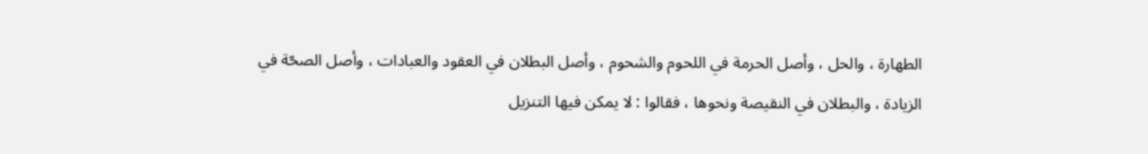الطهارة ، والحل ، وأصل الحرمة في اللحوم والشحوم ، وأصل البطلان في العقود والعبادات ، وأصل الصحّة في الزيادة ، والبطلان في النقيصة ونحوها ، فقالوا : لا يمكن فيها التنزيل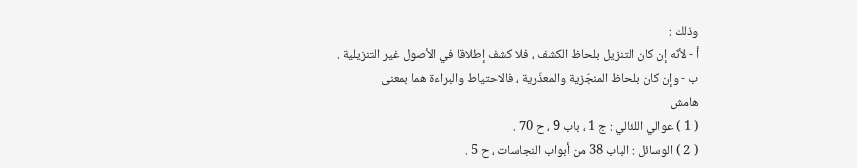وذلك :
أ - لأنّه إن كان التنزيل بلحاظ الكشف ، فلا كشف إطلاقا في الأصول غير التنزيلية .
ب - وإن كان بلحاظ المنجّزية والمعذّرية ، فالاحتياط والبراءة هما بمعنى
هامش
( 1 ) عوالي اللئالي : ج 1 ، باب 9 ، ح 70 .
( 2 ) الوسائل : الباب 38 من أبواب النجاسات ، ح 5 .